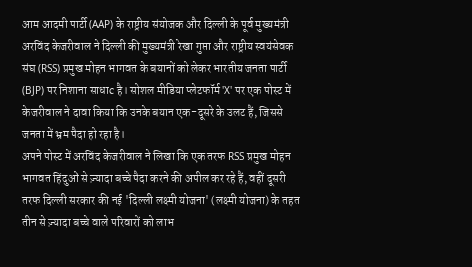आम आदमी पार्टी (AAP) के राष्ट्रीय संयोजक और दिल्ली के पूर्व मुख्यमंत्री अरविंद केजरीवाल ने दिल्ली की मुख्यमंत्री रेखा गुप्ता और राष्ट्रीय स्वयंसेवक संघ (RSS) प्रमुख मोहन भागवत के बयानों को लेकर भारतीय जनता पार्टी (BJP) पर निशाना साधाc है। सोशल मीडिया प्लेटफॉर्म 'X' पर एक पोस्ट में केजरीवाल ने दावा किया कि उनके बयान एक-दूसरे के उलट हैं, जिससे जनता में भ्रम पैदा हो रहा है।
अपने पोस्ट में अरविंद केजरीवाल ने लिखा कि एक तरफ RSS प्रमुख मोहन भागवत हिंदुओं से ज़्यादा बच्चे पैदा करने की अपील कर रहे हैं, वहीं दूसरी तरफ दिल्ली सरकार की नई 'दिल्ली लक्ष्मी योजना' (लक्ष्मी योजना) के तहत तीन से ज़्यादा बच्चे वाले परिवारों को लाभ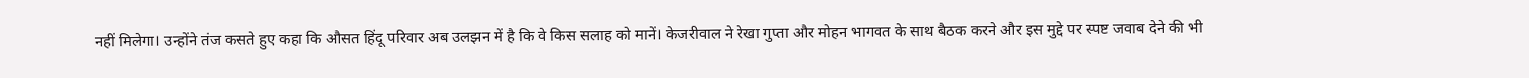नहीं मिलेगा। उन्होंने तंज कसते हुए कहा कि औसत हिंदू परिवार अब उलझन में है कि वे किस सलाह को मानें। केजरीवाल ने रेखा गुप्ता और मोहन भागवत के साथ बैठक करने और इस मुद्दे पर स्पष्ट जवाब देने की भी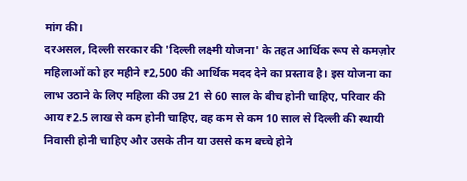मांग की।
दरअसल, दिल्ली सरकार की 'दिल्ली लक्ष्मी योजना' के तहत आर्थिक रूप से कमज़ोर महिलाओं को हर महीने ₹2,500 की आर्थिक मदद देने का प्रस्ताव है। इस योजना का लाभ उठाने के लिए महिला की उम्र 21 से 60 साल के बीच होनी चाहिए, परिवार की आय ₹2.5 लाख से कम होनी चाहिए, वह कम से कम 10 साल से दिल्ली की स्थायी निवासी होनी चाहिए और उसके तीन या उससे कम बच्चे होने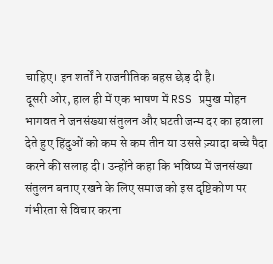चाहिए। इन शर्तों ने राजनीतिक बहस छेड़ दी है।
दूसरी ओर, हाल ही में एक भाषण में RSS प्रमुख मोहन भागवत ने जनसंख्या संतुलन और घटती जन्म दर का हवाला देते हुए हिंदुओं को कम से कम तीन या उससे ज़्यादा बच्चे पैदा करने की सलाह दी। उन्होंने कहा कि भविष्य में जनसंख्या संतुलन बनाए रखने के लिए समाज को इस दृष्टिकोण पर गंभीरता से विचार करना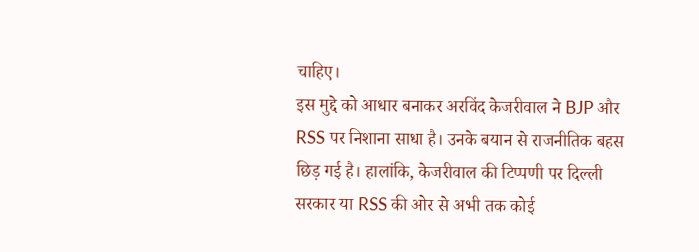चाहिए।
इस मुद्दे को आधार बनाकर अरविंद केजरीवाल ने BJP और RSS पर निशाना साधा है। उनके बयान से राजनीतिक बहस छिड़ गई है। हालांकि, केजरीवाल की टिप्पणी पर दिल्ली सरकार या RSS की ओर से अभी तक कोई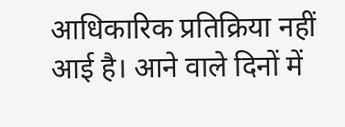आधिकारिक प्रतिक्रिया नहीं आई है। आने वाले दिनों में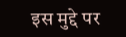इस मुद्दे पर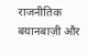राजनीतिक बयानबाज़ी और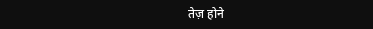तेज़ होने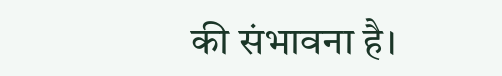की संभावना है।